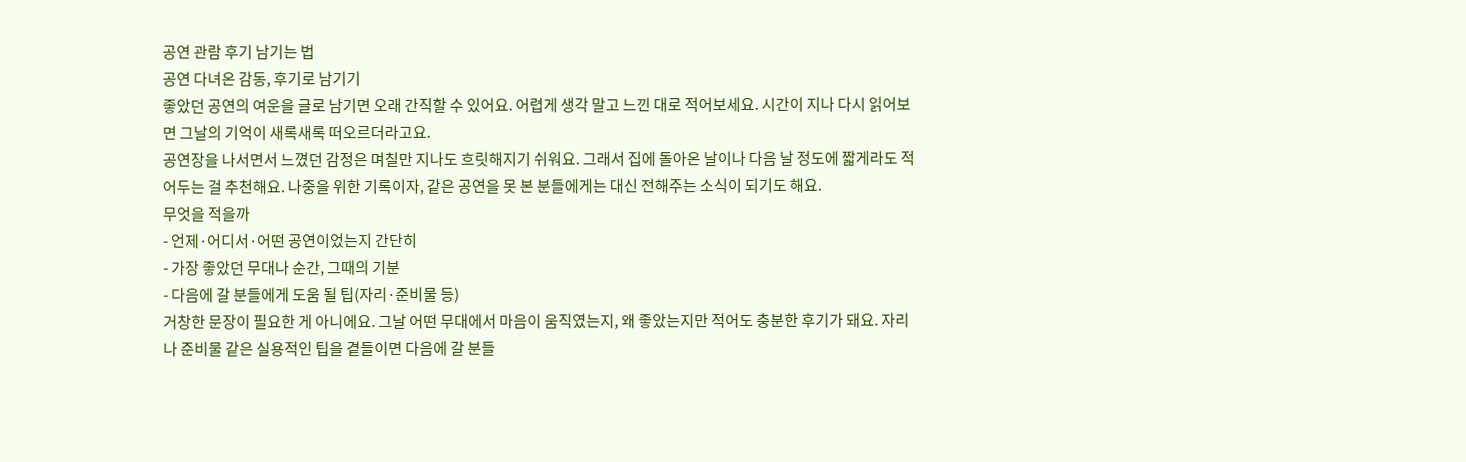공연 관람 후기 남기는 법
공연 다녀온 감동, 후기로 남기기
좋았던 공연의 여운을 글로 남기면 오래 간직할 수 있어요. 어렵게 생각 말고 느낀 대로 적어보세요. 시간이 지나 다시 읽어보면 그날의 기억이 새록새록 떠오르더라고요.
공연장을 나서면서 느꼈던 감정은 며칠만 지나도 흐릿해지기 쉬워요. 그래서 집에 돌아온 날이나 다음 날 정도에 짧게라도 적어두는 걸 추천해요. 나중을 위한 기록이자, 같은 공연을 못 본 분들에게는 대신 전해주는 소식이 되기도 해요.
무엇을 적을까
- 언제·어디서·어떤 공연이었는지 간단히
- 가장 좋았던 무대나 순간, 그때의 기분
- 다음에 갈 분들에게 도움 될 팁(자리·준비물 등)
거창한 문장이 필요한 게 아니에요. 그날 어떤 무대에서 마음이 움직였는지, 왜 좋았는지만 적어도 충분한 후기가 돼요. 자리나 준비물 같은 실용적인 팁을 곁들이면 다음에 갈 분들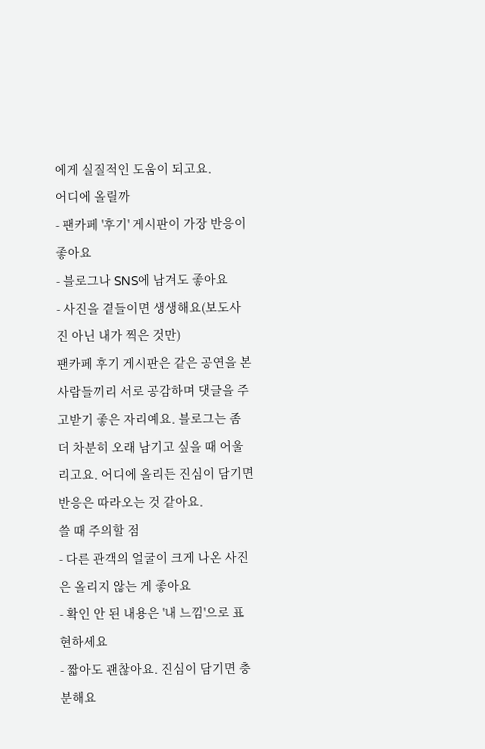에게 실질적인 도움이 되고요.
어디에 올릴까
- 팬카페 '후기' 게시판이 가장 반응이 좋아요
- 블로그나 SNS에 남겨도 좋아요
- 사진을 곁들이면 생생해요(보도사진 아닌 내가 찍은 것만)
팬카페 후기 게시판은 같은 공연을 본 사람들끼리 서로 공감하며 댓글을 주고받기 좋은 자리예요. 블로그는 좀 더 차분히 오래 남기고 싶을 때 어울리고요. 어디에 올리든 진심이 담기면 반응은 따라오는 것 같아요.
쓸 때 주의할 점
- 다른 관객의 얼굴이 크게 나온 사진은 올리지 않는 게 좋아요
- 확인 안 된 내용은 '내 느낌'으로 표현하세요
- 짧아도 괜찮아요. 진심이 담기면 충분해요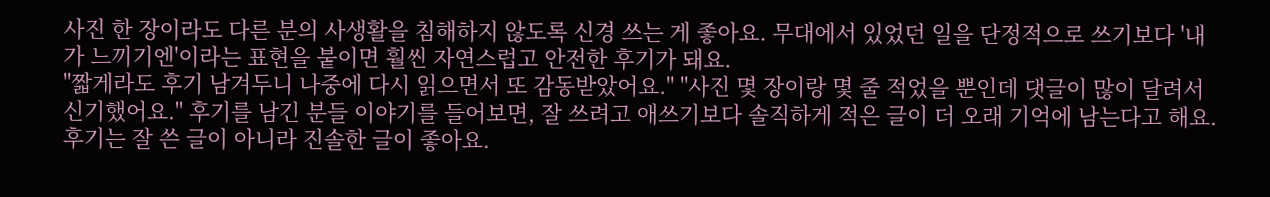사진 한 장이라도 다른 분의 사생활을 침해하지 않도록 신경 쓰는 게 좋아요. 무대에서 있었던 일을 단정적으로 쓰기보다 '내가 느끼기엔'이라는 표현을 붙이면 훨씬 자연스럽고 안전한 후기가 돼요.
"짧게라도 후기 남겨두니 나중에 다시 읽으면서 또 감동받았어요." "사진 몇 장이랑 몇 줄 적었을 뿐인데 댓글이 많이 달려서 신기했어요." 후기를 남긴 분들 이야기를 들어보면, 잘 쓰려고 애쓰기보다 솔직하게 적은 글이 더 오래 기억에 남는다고 해요.
후기는 잘 쓴 글이 아니라 진솔한 글이 좋아요.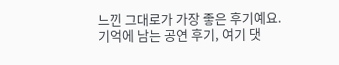느낀 그대로가 가장 좋은 후기예요.
기억에 남는 공연 후기, 여기 댓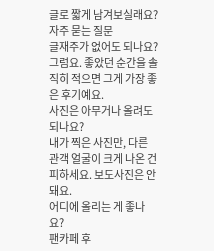글로 짧게 남겨보실래요?
자주 묻는 질문
글재주가 없어도 되나요?
그럼요. 좋았던 순간을 솔직히 적으면 그게 가장 좋은 후기예요.
사진은 아무거나 올려도 되나요?
내가 찍은 사진만, 다른 관객 얼굴이 크게 나온 건 피하세요. 보도사진은 안 돼요.
어디에 올리는 게 좋나요?
팬카페 후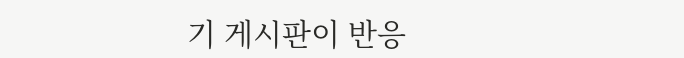기 게시판이 반응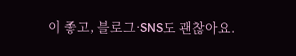이 좋고, 블로그·SNS도 괜찮아요.